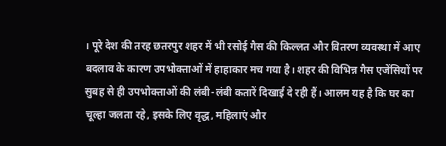। पूरे देश की तरह छतरपुर शहर में भी रसोई गैस की किल्लत और वितरण व्यवस्था में आए बदलाव के कारण उपभोक्ताओं में हाहाकार मच गया है। शहर की विभिन्न गैस एजेंसियों पर सुबह से ही उपभोक्ताओं की लंबी-लंबी कतारें दिखाई दे रही हैं। आलम यह है कि घर का चूल्हा जलता रहे, इसके लिए वृद्ध, महिलाएं और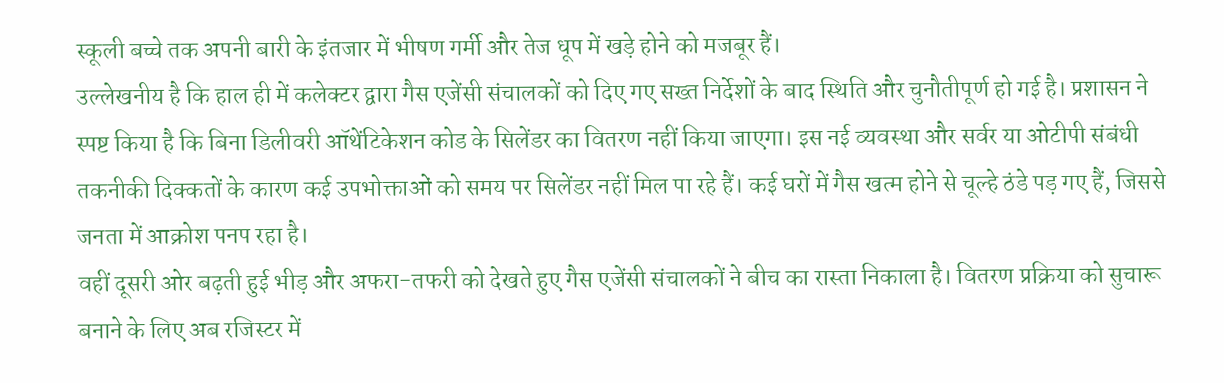स्कूली बच्चे तक अपनी बारी के इंतजार में भीषण गर्मी और तेज धूप में खड़े होने को मजबूर हैं।
उल्लेखनीय है कि हाल ही में कलेक्टर द्वारा गैस एजेंसी संचालकों को दिए गए सख्त निर्देशों के बाद स्थिति और चुनौतीपूर्ण हो गई है। प्रशासन ने स्पष्ट किया है कि बिना डिलीवरी ऑथेंटिकेशन कोड के सिलेंडर का वितरण नहीं किया जाएगा। इस नई व्यवस्था और सर्वर या ओटीपी संबंधी तकनीकी दिक्कतों के कारण कई उपभोक्ताओं को समय पर सिलेंडर नहीं मिल पा रहे हैं। कई घरों में गैस खत्म होने से चूल्हे ठंडे पड़ गए हैं, जिससे जनता में आक्रोश पनप रहा है।
वहीं दूसरी ओर बढ़ती हुई भीड़ और अफरा-तफरी को देखते हुए गैस एजेंसी संचालकों ने बीच का रास्ता निकाला है। वितरण प्रक्रिया को सुचारू बनाने के लिए अब रजिस्टर में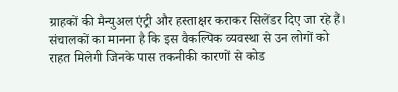ग्राहकों की मैन्युअल एंट्री और हस्ताक्षर कराकर सिलेंडर दिए जा रहे हैं। संचालकों का मानना है कि इस वैकल्पिक व्यवस्था से उन लोगों को राहत मिलेगी जिनके पास तकनीकी कारणों से कोड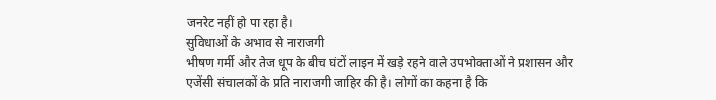जनरेट नहीं हो पा रहा है।
सुविधाओं के अभाव से नाराजगी
भीषण गर्मी और तेज धूप के बीच घंटों लाइन में खड़े रहने वाले उपभोक्ताओं ने प्रशासन और एजेंसी संचालकों के प्रति नाराजगी जाहिर की है। लोगों का कहना है कि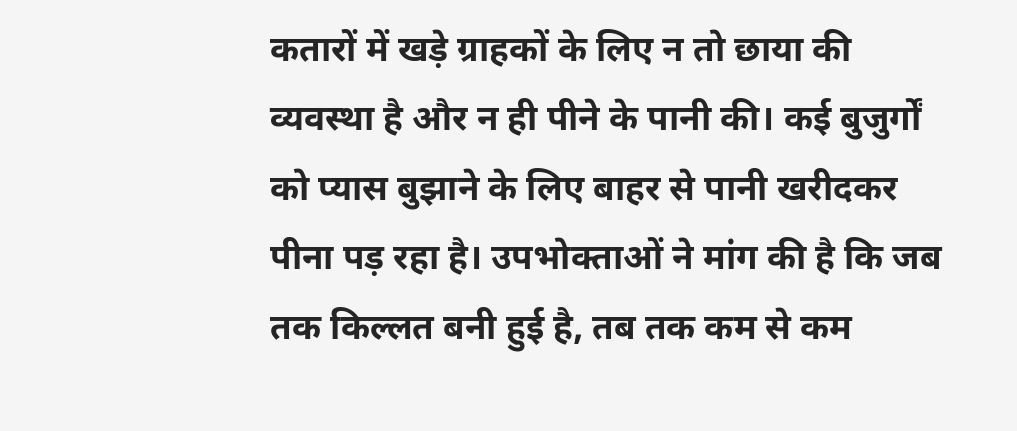कतारों में खड़े ग्राहकों के लिए न तो छाया की व्यवस्था है और न ही पीने के पानी की। कई बुजुर्गों को प्यास बुझाने के लिए बाहर से पानी खरीदकर पीना पड़ रहा है। उपभोक्ताओं ने मांग की है कि जब तक किल्लत बनी हुई है, तब तक कम से कम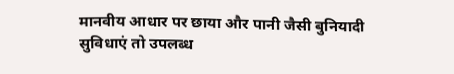मानवीय आधार पर छाया और पानी जैसी बुनियादी सुविधाएं तो उपलब्ध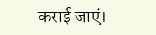कराई जाएं।